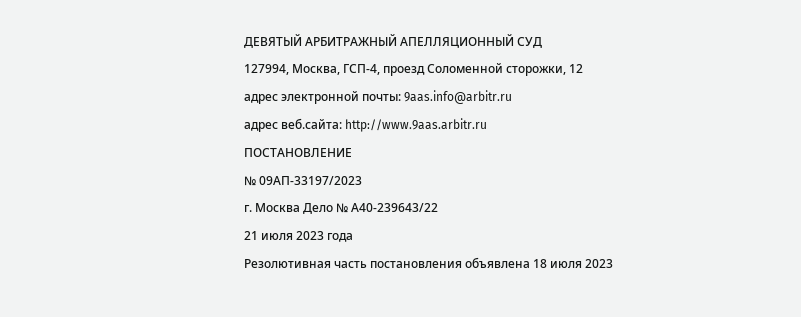ДЕВЯТЫЙ АРБИТРАЖНЫЙ АПЕЛЛЯЦИОННЫЙ СУД
127994, Москва, ГСП-4, проезд Соломенной cторожки, 12
адрес электронной почты: 9aas.info@arbitr.ru
адрес веб.сайта: http://www.9aas.arbitr.ru
ПОСТАНОВЛЕНИЕ
№ 09АП-33197/2023
г. Москва Дело № А40-239643/22
21 июля 2023 года
Резолютивная часть постановления объявлена 18 июля 2023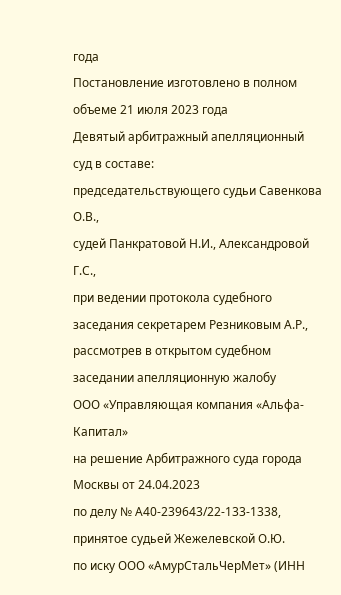года
Постановление изготовлено в полном объеме 21 июля 2023 года
Девятый арбитражный апелляционный суд в составе:
председательствующего судьи Савенкова О.В.,
судей Панкратовой Н.И., Александровой Г.С.,
при ведении протокола судебного заседания секретарем Резниковым А.Р.,
рассмотрев в открытом судебном заседании апелляционную жалобу
ООО «Управляющая компания «Альфа-Капитал»
на решение Арбитражного суда города Москвы от 24.04.2023
по делу № А40-239643/22-133-1338, принятое судьей Жежелевской О.Ю.
по иску ООО «АмурСтальЧерМет» (ИНН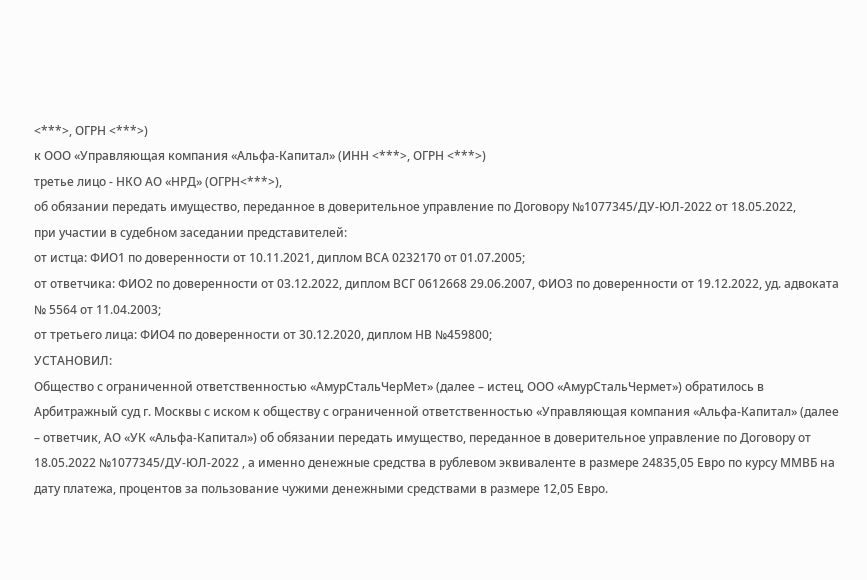<***>, ОГРН <***>)
к ООО «Управляющая компания «Альфа-Капитал» (ИНН <***>, ОГРН <***>)
третье лицо - НКО АО «НРД» (ОГРН<***>),
об обязании передать имущество, переданное в доверительное управление по Договору №1077345/ДУ-ЮЛ-2022 от 18.05.2022,
при участии в судебном заседании представителей:
от истца: ФИО1 по доверенности от 10.11.2021, диплом ВСА 0232170 от 01.07.2005;
от ответчика: ФИО2 по доверенности от 03.12.2022, диплом ВСГ 0612668 29.06.2007, ФИО3 по доверенности от 19.12.2022, уд. адвоката № 5564 от 11.04.2003;
от третьего лица: ФИО4 по доверенности от 30.12.2020, диплом НВ №459800;
УСТАНОВИЛ:
Общество с ограниченной ответственностью «АмурСтальЧерМет» (далее – истец, ООО «АмурСтальЧермет») обратилось в Арбитражный суд г. Москвы с иском к обществу с ограниченной ответственностью «Управляющая компания «Альфа-Капитал» (далее – ответчик, АО «УК «Альфа-Капитал») об обязании передать имущество, переданное в доверительное управление по Договору от 18.05.2022 №1077345/ДУ-ЮЛ-2022 , а именно денежные средства в рублевом эквиваленте в размере 24835,05 Евро по курсу ММВБ на дату платежа, процентов за пользование чужими денежными средствами в размере 12,05 Евро.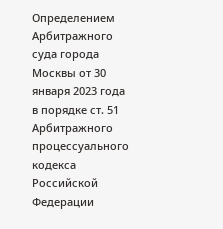Определением Арбитражного суда города Москвы от 30 января 2023 года в порядке ст. 51 Арбитражного процессуального кодекса Российской Федерации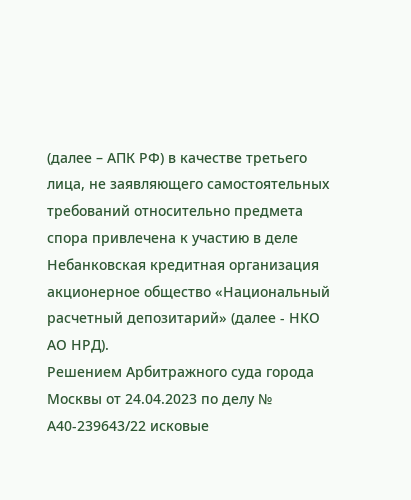(далее – АПК РФ) в качестве третьего лица, не заявляющего самостоятельных требований относительно предмета спора привлечена к участию в деле Небанковская кредитная организация акционерное общество «Национальный расчетный депозитарий» (далее - НКО АО НРД).
Решением Арбитражного суда города Москвы от 24.04.2023 по делу № А40-239643/22 исковые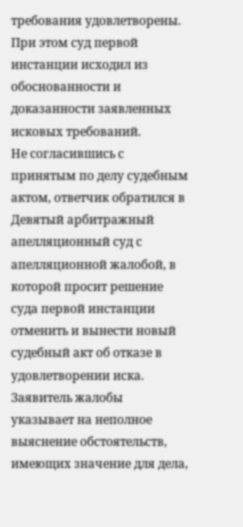требования удовлетворены. При этом суд первой инстанции исходил из обоснованности и доказанности заявленных исковых требований.
Не согласившись с принятым по делу судебным актом, ответчик обратился в Девятый арбитражный апелляционный суд с апелляционной жалобой, в которой просит решение суда первой инстанции отменить и вынести новый судебный акт об отказе в удовлетворении иска. Заявитель жалобы указывает на неполное выяснение обстоятельств, имеющих значение для дела,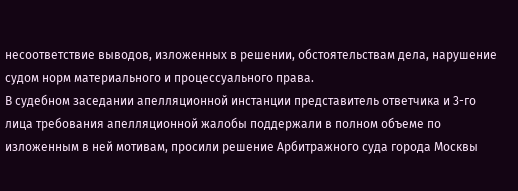несоответствие выводов, изложенных в решении, обстоятельствам дела, нарушение судом норм материального и процессуального права.
В судебном заседании апелляционной инстанции представитель ответчика и 3-го лица требования апелляционной жалобы поддержали в полном объеме по изложенным в ней мотивам, просили решение Арбитражного суда города Москвы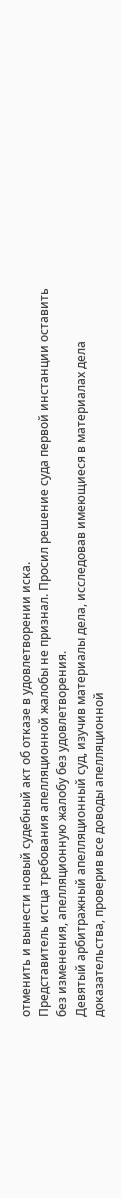отменить и вынести новый судебный акт об отказе в удовлетворении иска.
Представитель истца требования апелляционной жалобы не признал. Просил решение суда первой инстанции оставить без изменения, апелляционную жалобу без удовлетворения.
Девятый арбитражный апелляционный суд, изучив материалы дела, исследовав имеющиеся в материалах дела доказательства, проверив все доводы апелляционной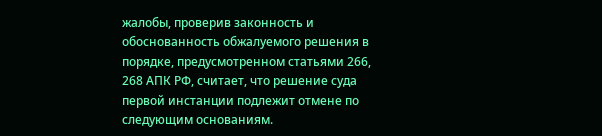жалобы, проверив законность и обоснованность обжалуемого решения в порядке, предусмотренном статьями 266, 268 АПК РФ, считает, что решение суда первой инстанции подлежит отмене по следующим основаниям.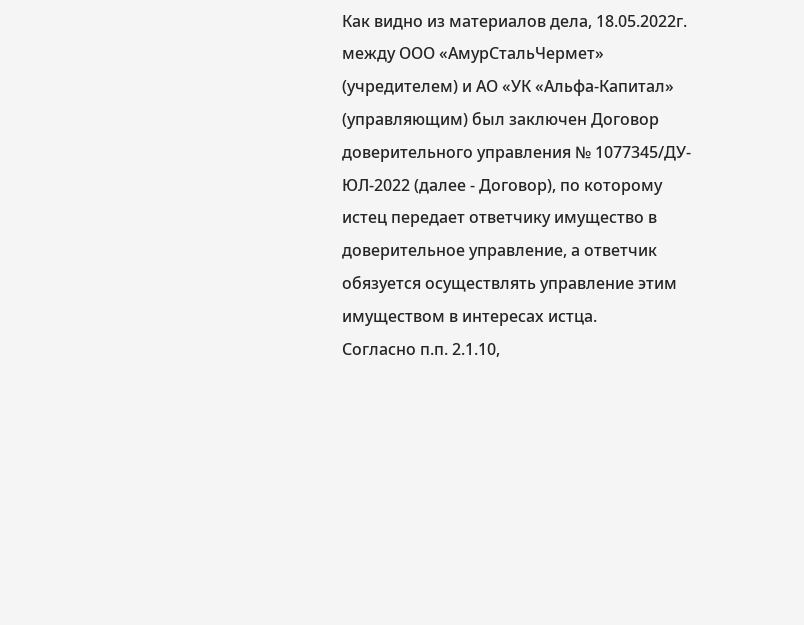Как видно из материалов дела, 18.05.2022г. между ООО «АмурСтальЧермет» (учредителем) и АО «УК «Альфа-Капитал» (управляющим) был заключен Договор доверительного управления № 1077345/ДУ-ЮЛ-2022 (далее - Договор), по которому истец передает ответчику имущество в доверительное управление, а ответчик обязуется осуществлять управление этим имуществом в интересах истца.
Согласно п.п. 2.1.10,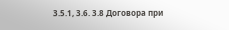3.5.1, 3.6. 3.8 Договора при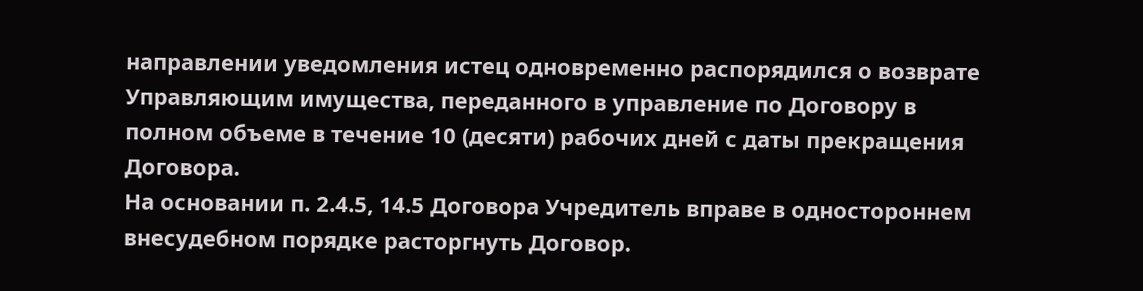направлении уведомления истец одновременно распорядился о возврате Управляющим имущества, переданного в управление по Договору в полном объеме в течение 10 (десяти) рабочих дней с даты прекращения Договора.
На основании п. 2.4.5, 14.5 Договора Учредитель вправе в одностороннем внесудебном порядке расторгнуть Договор.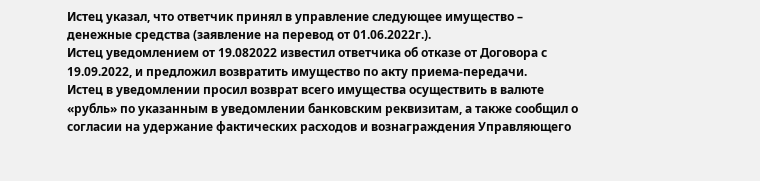Истец указал, что ответчик принял в управление следующее имущество – денежные средства (заявление на перевод от 01.06.2022г.).
Истец уведомлением от 19.082022 известил ответчика об отказе от Договора с 19.09.2022, и предложил возвратить имущество по акту приема-передачи.
Истец в уведомлении просил возврат всего имущества осуществить в валюте «рубль» по указанным в уведомлении банковским реквизитам, а также сообщил о согласии на удержание фактических расходов и вознаграждения Управляющего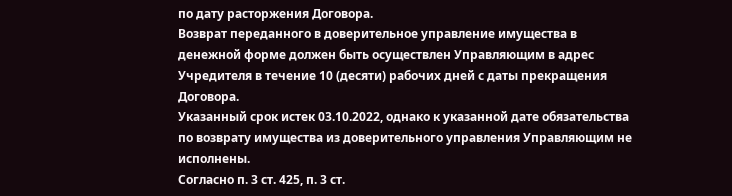по дату расторжения Договора.
Возврат переданного в доверительное управление имущества в денежной форме должен быть осуществлен Управляющим в адрес Учредителя в течение 10 (десяти) рабочих дней с даты прекращения Договора.
Указанный срок истек 03.10.2022, однако к указанной дате обязательства по возврату имущества из доверительного управления Управляющим не исполнены.
Согласно п. 3 ст. 425, п. 3 ст.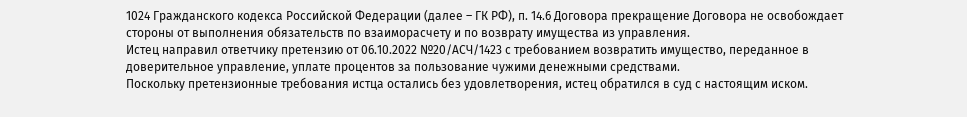1024 Гражданского кодекса Российской Федерации (далее – ГК РФ), п. 14.6 Договора прекращение Договора не освобождает стороны от выполнения обязательств по взаиморасчету и по возврату имущества из управления.
Истец направил ответчику претензию от 06.10.2022 №20/АСЧ/1423 с требованием возвратить имущество, переданное в доверительное управление, уплате процентов за пользование чужими денежными средствами.
Поскольку претензионные требования истца остались без удовлетворения, истец обратился в суд с настоящим иском.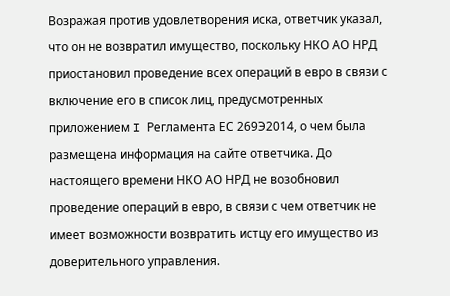Возражая против удовлетворения иска, ответчик указал, что он не возвратил имущество, поскольку НКО АО НРД приостановил проведение всех операций в евро в связи с включение его в список лиц, предусмотренных приложением I Регламента ЕС 269Э2014, о чем была размещена информация на сайте ответчика. До настоящего времени НКО АО НРД не возобновил проведение операций в евро, в связи с чем ответчик не имеет возможности возвратить истцу его имущество из доверительного управления.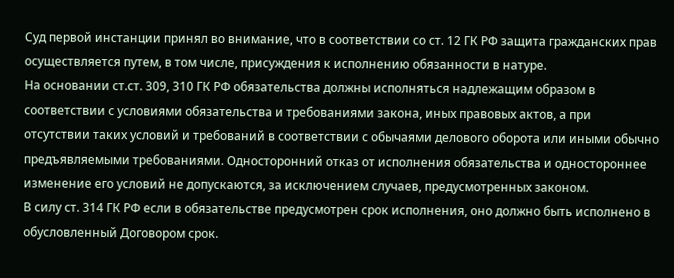Суд первой инстанции принял во внимание, что в соответствии со ст. 12 ГК РФ защита гражданских прав осуществляется путем, в том числе, присуждения к исполнению обязанности в натуре.
На основании ст.ст. 309, 310 ГК РФ обязательства должны исполняться надлежащим образом в соответствии с условиями обязательства и требованиями закона, иных правовых актов, а при отсутствии таких условий и требований в соответствии с обычаями делового оборота или иными обычно предъявляемыми требованиями. Односторонний отказ от исполнения обязательства и одностороннее изменение его условий не допускаются, за исключением случаев, предусмотренных законом.
В силу ст. 314 ГК РФ если в обязательстве предусмотрен срок исполнения, оно должно быть исполнено в обусловленный Договором срок.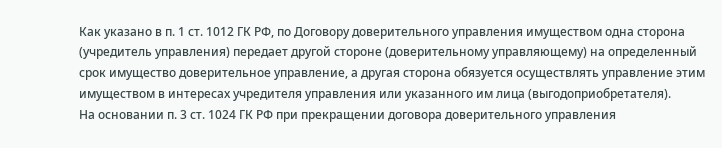Как указано в п. 1 ст. 1012 ГК РФ, по Договору доверительного управления имуществом одна сторона (учредитель управления) передает другой стороне (доверительному управляющему) на определенный срок имущество доверительное управление, а другая сторона обязуется осуществлять управление этим имуществом в интересах учредителя управления или указанного им лица (выгодоприобретателя).
На основании п. 3 ст. 1024 ГК РФ при прекращении договора доверительного управления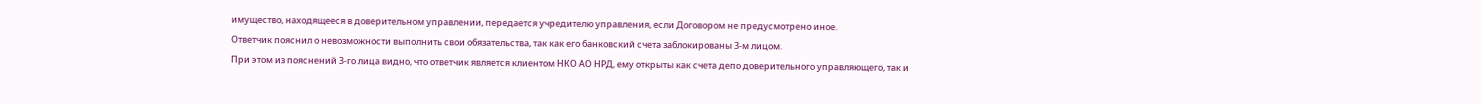имущество, находящееся в доверительном управлении, передается учредителю управления, если Договором не предусмотрено иное.
Ответчик пояснил о невозможности выполнить свои обязательства, так как его банковский счета заблокированы 3-м лицом.
При этом из пояснений 3-го лица видно, что ответчик является клиентом НКО АО НРД, ему открыты как счета депо доверительного управляющего, так и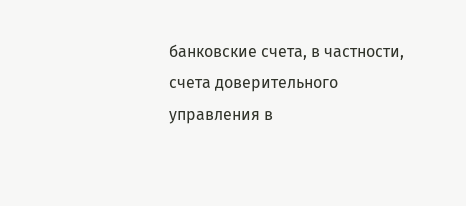банковские счета, в частности, счета доверительного управления в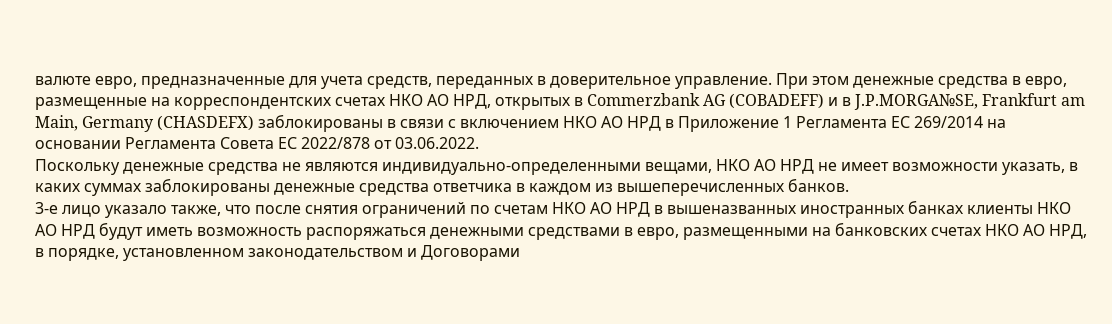валюте евро, предназначенные для учета средств, переданных в доверительное управление. При этом денежные средства в евро, размещенные на корреспондентских счетах НКО АО НРД, открытых в Commerzbank AG (COBADEFF) и в J.P.MORGA№SE, Frankfurt am Main, Germany (CHASDEFX) заблокированы в связи с включением НКО АО НРД в Приложение 1 Регламента ЕС 269/2014 на основании Регламента Совета ЕС 2022/878 от 03.06.2022.
Поскольку денежные средства не являются индивидуально-определенными вещами, НКО АО НРД не имеет возможности указать, в каких суммах заблокированы денежные средства ответчика в каждом из вышеперечисленных банков.
3-е лицо указало также, что после снятия ограничений по счетам НКО АО НРД в вышеназванных иностранных банках клиенты НКО АО НРД будут иметь возможность распоряжаться денежными средствами в евро, размещенными на банковских счетах НКО АО НРД, в порядке, установленном законодательством и Договорами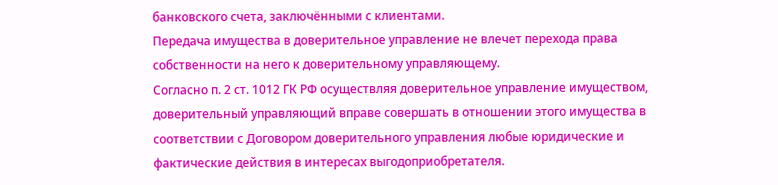банковского счета, заключёнными с клиентами.
Передача имущества в доверительное управление не влечет перехода права собственности на него к доверительному управляющему.
Согласно п. 2 ст. 1012 ГК РФ осуществляя доверительное управление имуществом, доверительный управляющий вправе совершать в отношении этого имущества в соответствии с Договором доверительного управления любые юридические и фактические действия в интересах выгодоприобретателя.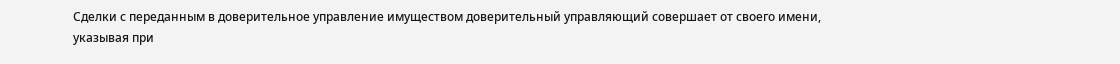Сделки с переданным в доверительное управление имуществом доверительный управляющий совершает от своего имени, указывая при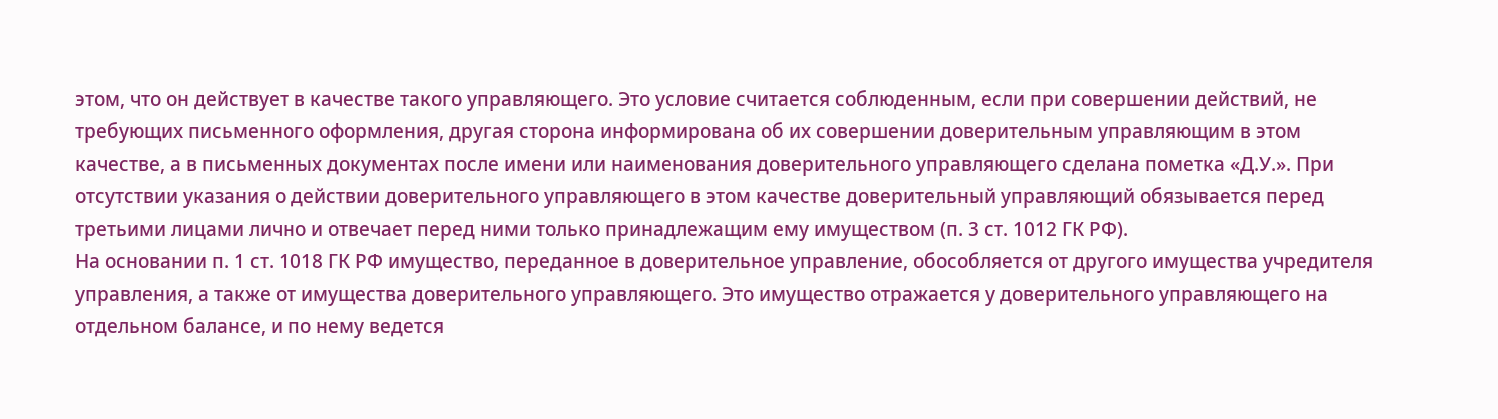этом, что он действует в качестве такого управляющего. Это условие считается соблюденным, если при совершении действий, не требующих письменного оформления, другая сторона информирована об их совершении доверительным управляющим в этом качестве, а в письменных документах после имени или наименования доверительного управляющего сделана пометка «Д.У.». При отсутствии указания о действии доверительного управляющего в этом качестве доверительный управляющий обязывается перед третьими лицами лично и отвечает перед ними только принадлежащим ему имуществом (п. 3 ст. 1012 ГК РФ).
На основании п. 1 ст. 1018 ГК РФ имущество, переданное в доверительное управление, обособляется от другого имущества учредителя управления, а также от имущества доверительного управляющего. Это имущество отражается у доверительного управляющего на отдельном балансе, и по нему ведется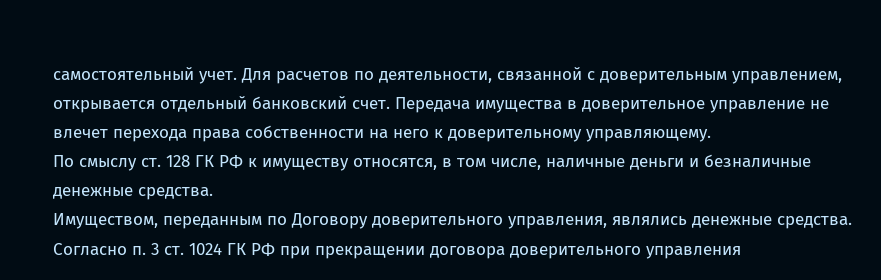самостоятельный учет. Для расчетов по деятельности, связанной с доверительным управлением, открывается отдельный банковский счет. Передача имущества в доверительное управление не влечет перехода права собственности на него к доверительному управляющему.
По смыслу ст. 128 ГК РФ к имуществу относятся, в том числе, наличные деньги и безналичные денежные средства.
Имуществом, переданным по Договору доверительного управления, являлись денежные средства.
Согласно п. 3 ст. 1024 ГК РФ при прекращении договора доверительного управления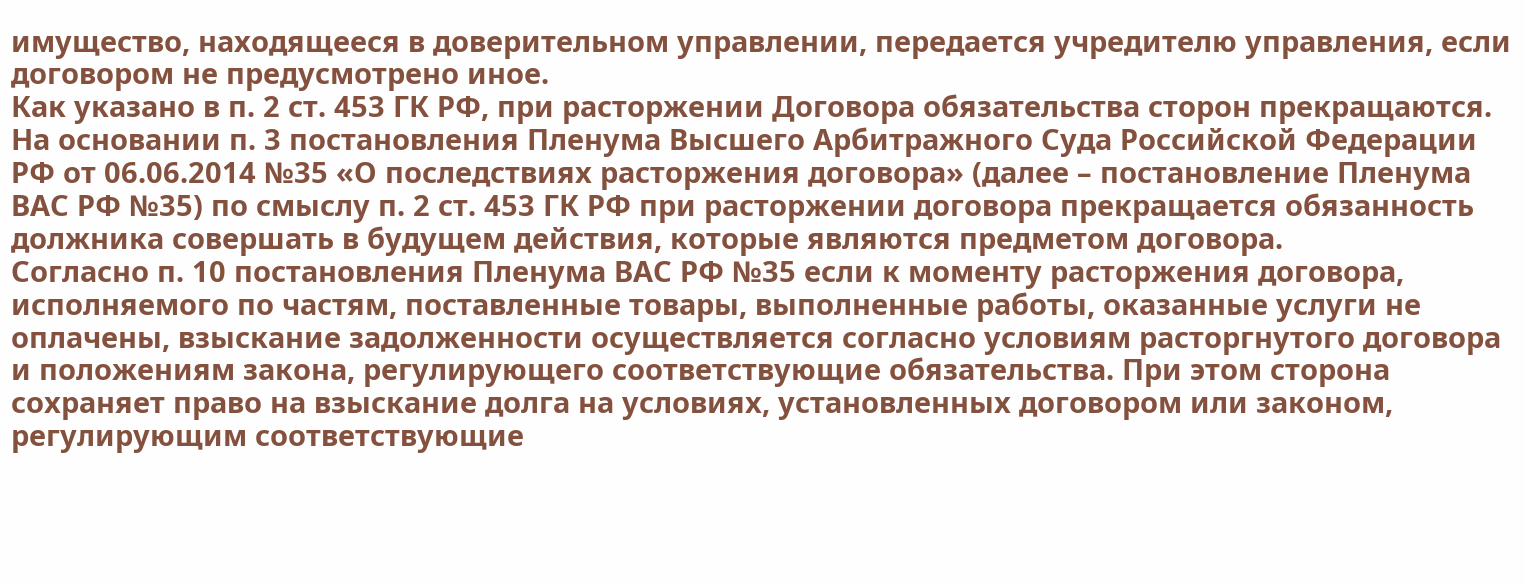имущество, находящееся в доверительном управлении, передается учредителю управления, если договором не предусмотрено иное.
Как указано в п. 2 ст. 453 ГК РФ, при расторжении Договора обязательства сторон прекращаются.
На основании п. 3 постановления Пленума Высшего Арбитражного Суда Российской Федерации РФ от 06.06.2014 №35 «О последствиях расторжения договора» (далее – постановление Пленума ВАС РФ №35) по смыслу п. 2 ст. 453 ГК РФ при расторжении договора прекращается обязанность должника совершать в будущем действия, которые являются предметом договора.
Согласно п. 10 постановления Пленума ВАС РФ №35 если к моменту расторжения договора, исполняемого по частям, поставленные товары, выполненные работы, оказанные услуги не оплачены, взыскание задолженности осуществляется согласно условиям расторгнутого договора и положениям закона, регулирующего соответствующие обязательства. При этом сторона сохраняет право на взыскание долга на условиях, установленных договором или законом, регулирующим соответствующие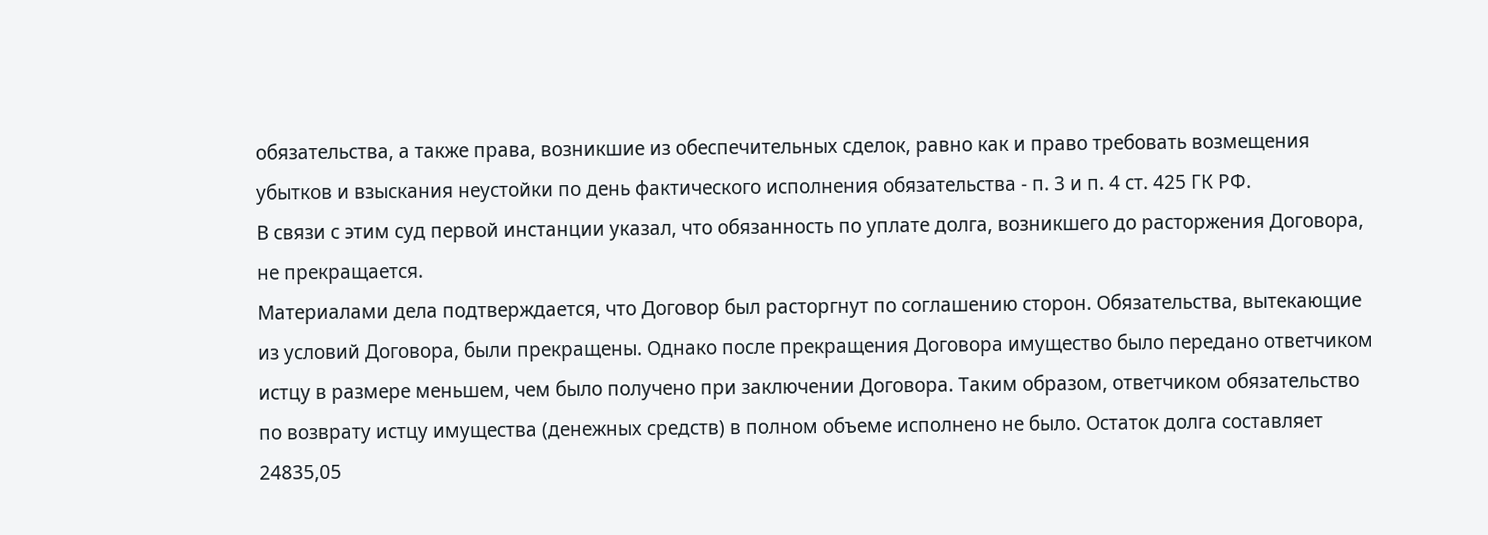обязательства, а также права, возникшие из обеспечительных сделок, равно как и право требовать возмещения убытков и взыскания неустойки по день фактического исполнения обязательства - п. 3 и п. 4 ст. 425 ГК РФ.
В связи с этим суд первой инстанции указал, что обязанность по уплате долга, возникшего до расторжения Договора, не прекращается.
Материалами дела подтверждается, что Договор был расторгнут по соглашению сторон. Обязательства, вытекающие из условий Договора, были прекращены. Однако после прекращения Договора имущество было передано ответчиком истцу в размере меньшем, чем было получено при заключении Договора. Таким образом, ответчиком обязательство по возврату истцу имущества (денежных средств) в полном объеме исполнено не было. Остаток долга составляет 24835,05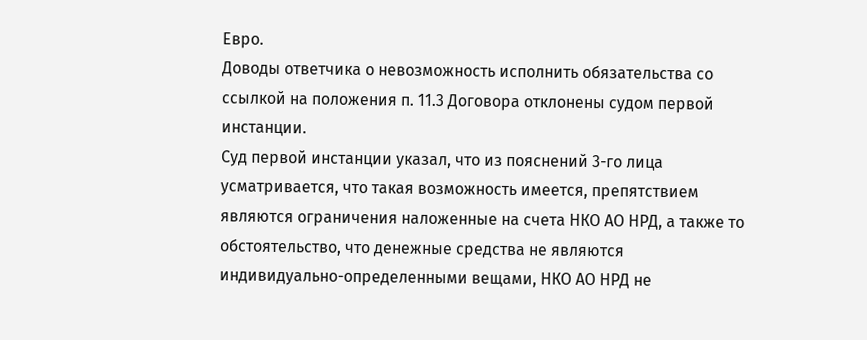Евро.
Доводы ответчика о невозможность исполнить обязательства со ссылкой на положения п. 11.3 Договора отклонены судом первой инстанции.
Суд первой инстанции указал, что из пояснений 3-го лица усматривается, что такая возможность имеется, препятствием являются ограничения наложенные на счета НКО АО НРД, а также то обстоятельство, что денежные средства не являются индивидуально-определенными вещами, НКО АО НРД не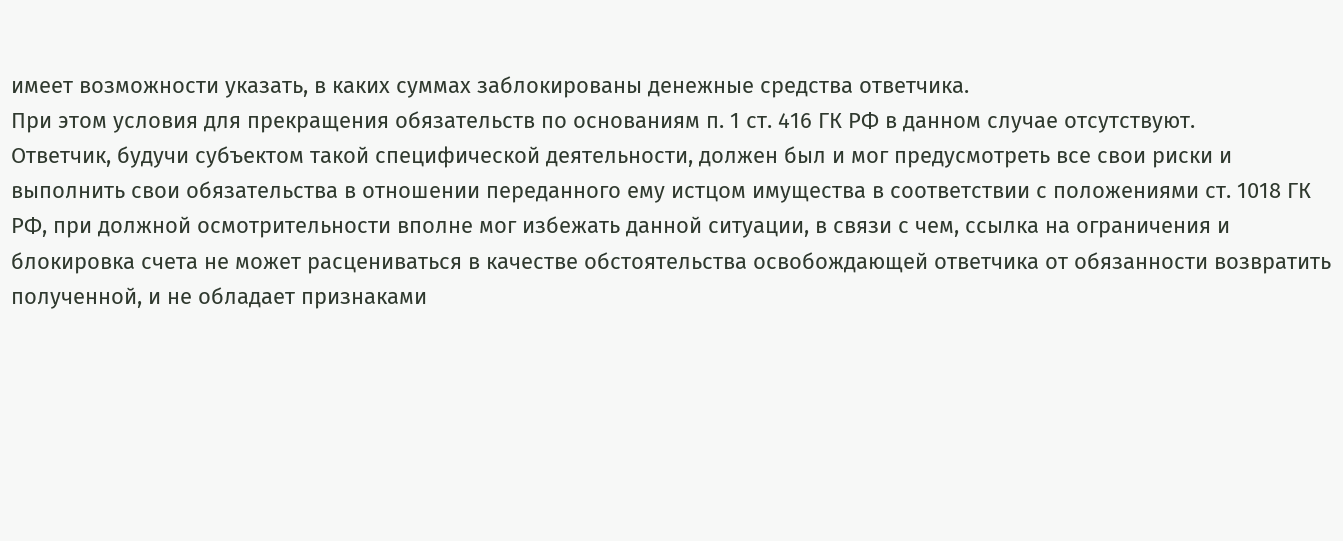имеет возможности указать, в каких суммах заблокированы денежные средства ответчика.
При этом условия для прекращения обязательств по основаниям п. 1 ст. 416 ГК РФ в данном случае отсутствуют.
Ответчик, будучи субъектом такой специфической деятельности, должен был и мог предусмотреть все свои риски и выполнить свои обязательства в отношении переданного ему истцом имущества в соответствии с положениями ст. 1018 ГК РФ, при должной осмотрительности вполне мог избежать данной ситуации, в связи с чем, ссылка на ограничения и блокировка счета не может расцениваться в качестве обстоятельства освобождающей ответчика от обязанности возвратить полученной, и не обладает признаками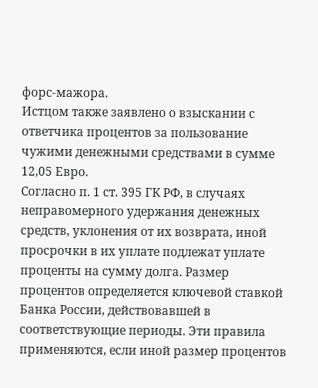форс-мажора.
Истцом также заявлено о взыскании с ответчика процентов за пользование чужими денежными средствами в сумме 12,05 Евро.
Согласно п. 1 ст. 395 ГК РФ, в случаях неправомерного удержания денежных средств, уклонения от их возврата, иной просрочки в их уплате подлежат уплате проценты на сумму долга. Размер процентов определяется ключевой ставкой Банка России, действовавшей в соответствующие периоды. Эти правила применяются, если иной размер процентов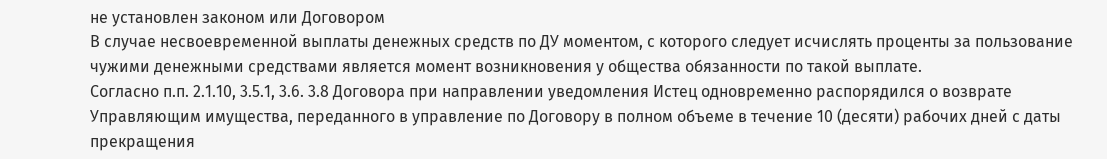не установлен законом или Договором
В случае несвоевременной выплаты денежных средств по ДУ моментом, с которого следует исчислять проценты за пользование чужими денежными средствами является момент возникновения у общества обязанности по такой выплате.
Согласно п.п. 2.1.10, 3.5.1, 3.6. 3.8 Договора при направлении уведомления Истец одновременно распорядился о возврате Управляющим имущества, переданного в управление по Договору в полном объеме в течение 10 (десяти) рабочих дней с даты прекращения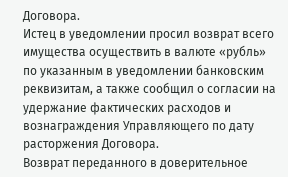Договора.
Истец в уведомлении просил возврат всего имущества осуществить в валюте «рубль» по указанным в уведомлении банковским реквизитам, а также сообщил о согласии на удержание фактических расходов и вознаграждения Управляющего по дату расторжения Договора.
Возврат переданного в доверительное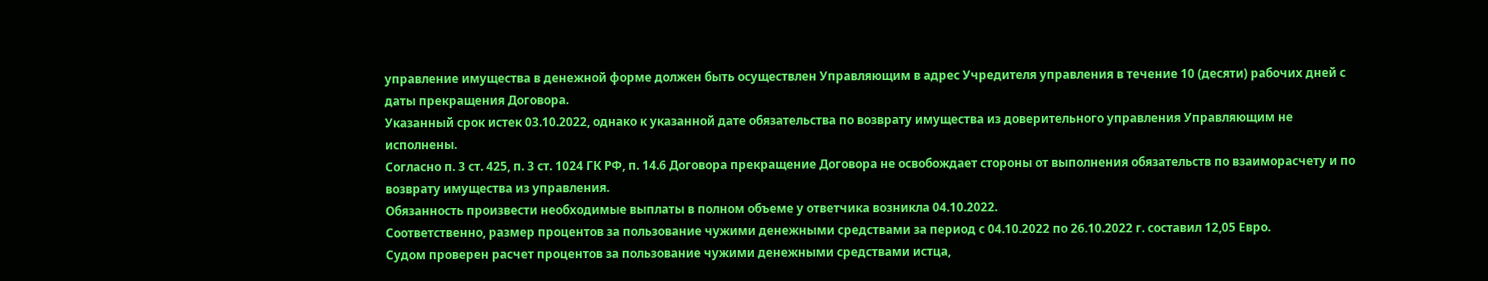управление имущества в денежной форме должен быть осуществлен Управляющим в адрес Учредителя управления в течение 10 (десяти) рабочих дней с даты прекращения Договора.
Указанный срок истек 03.10.2022, однако к указанной дате обязательства по возврату имущества из доверительного управления Управляющим не исполнены.
Согласно п. 3 ст. 425, п. 3 ст. 1024 ГК РФ, п. 14.6 Договора прекращение Договора не освобождает стороны от выполнения обязательств по взаиморасчету и по возврату имущества из управления.
Обязанность произвести необходимые выплаты в полном объеме у ответчика возникла 04.10.2022.
Соответственно, размер процентов за пользование чужими денежными средствами за период с 04.10.2022 по 26.10.2022 г. составил 12,05 Евро.
Судом проверен расчет процентов за пользование чужими денежными средствами истца,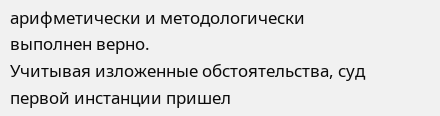арифметически и методологически выполнен верно.
Учитывая изложенные обстоятельства, суд первой инстанции пришел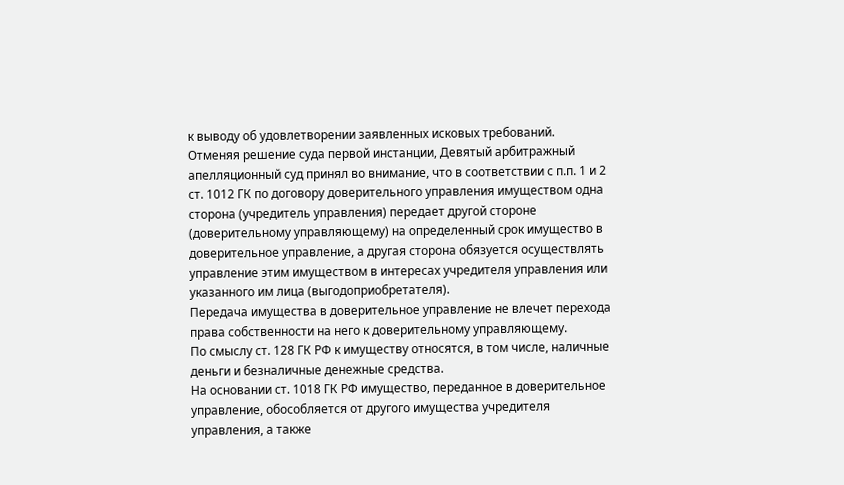к выводу об удовлетворении заявленных исковых требований.
Отменяя решение суда первой инстанции, Девятый арбитражный апелляционный суд принял во внимание, что в соответствии с п.п. 1 и 2 ст. 1012 ГК по договору доверительного управления имуществом одна сторона (учредитель управления) передает другой стороне (доверительному управляющему) на определенный срок имущество в доверительное управление, а другая сторона обязуется осуществлять управление этим имуществом в интересах учредителя управления или указанного им лица (выгодоприобретателя).
Передача имущества в доверительное управление не влечет перехода права собственности на него к доверительному управляющему.
По смыслу ст. 128 ГК РФ к имуществу относятся, в том числе, наличные деньги и безналичные денежные средства.
На основании ст. 1018 ГК РФ имущество, переданное в доверительное управление, обособляется от другого имущества учредителя управления, а также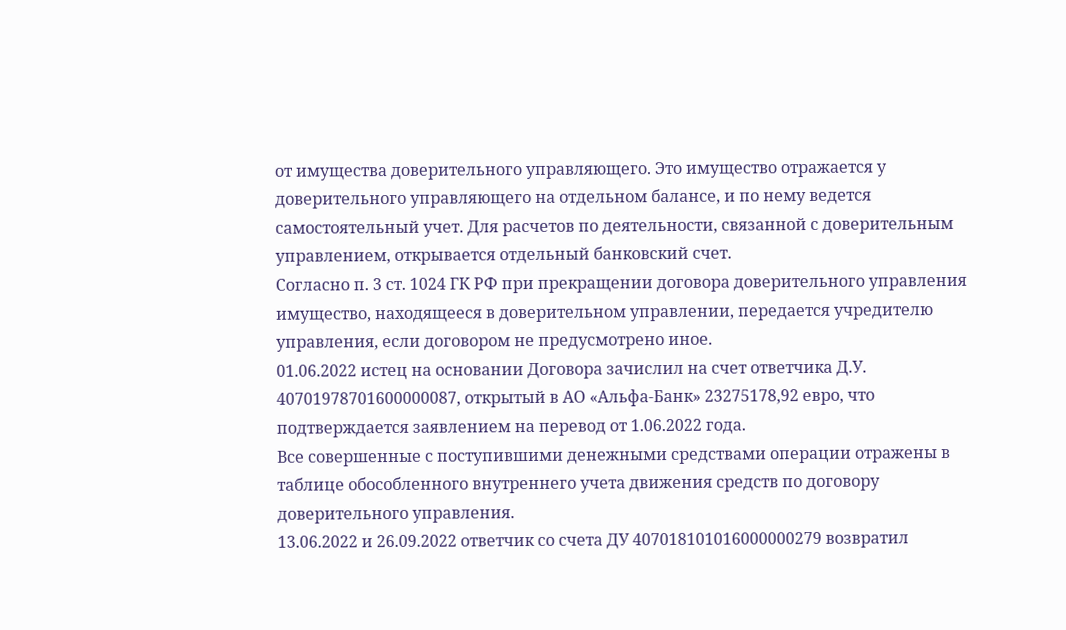от имущества доверительного управляющего. Это имущество отражается у доверительного управляющего на отдельном балансе, и по нему ведется самостоятельный учет. Для расчетов по деятельности, связанной с доверительным управлением, открывается отдельный банковский счет.
Согласно п. 3 ст. 1024 ГК РФ при прекращении договора доверительного управления имущество, находящееся в доверительном управлении, передается учредителю управления, если договором не предусмотрено иное.
01.06.2022 истец на основании Договора зачислил на счет ответчика Д.У. 40701978701600000087, открытый в АО «Альфа-Банк» 23275178,92 евро, что подтверждается заявлением на перевод от 1.06.2022 года.
Все совершенные с поступившими денежными средствами операции отражены в таблице обособленного внутреннего учета движения средств по договору доверительного управления.
13.06.2022 и 26.09.2022 ответчик со счета ДУ 407018101016000000279 возвратил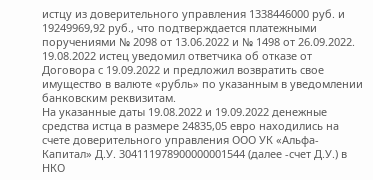истцу из доверительного управления 1338446000 руб. и 19249969,92 руб., что подтверждается платежными поручениями № 2098 от 13.06.2022 и № 1498 от 26.09.2022.
19.08.2022 истец уведомил ответчика об отказе от Договора с 19.09.2022 и предложил возвратить свое имущество в валюте «рубль» по указанным в уведомлении банковским реквизитам.
На указанные даты 19.08.2022 и 19.09.2022 денежные средства истца в размере 24835,05 евро находились на счете доверительного управления ООО УК «Альфа-Капитал» Д.У. 304111978900000001544 (далее -счет Д.У.) в НКО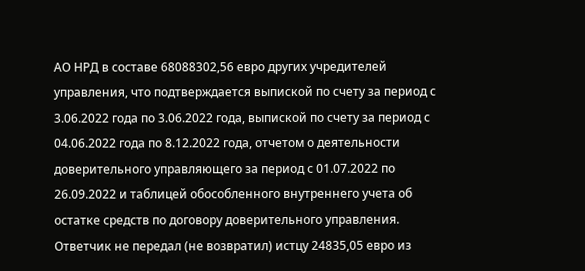АО НРД в составе 68088302,56 евро других учредителей управления, что подтверждается выпиской по счету за период с 3.06.2022 года по 3.06.2022 года, выпиской по счету за период с 04.06.2022 года по 8.12.2022 года, отчетом о деятельности доверительного управляющего за период с 01.07.2022 по 26.09.2022 и таблицей обособленного внутреннего учета об остатке средств по договору доверительного управления.
Ответчик не передал (не возвратил) истцу 24835,05 евро из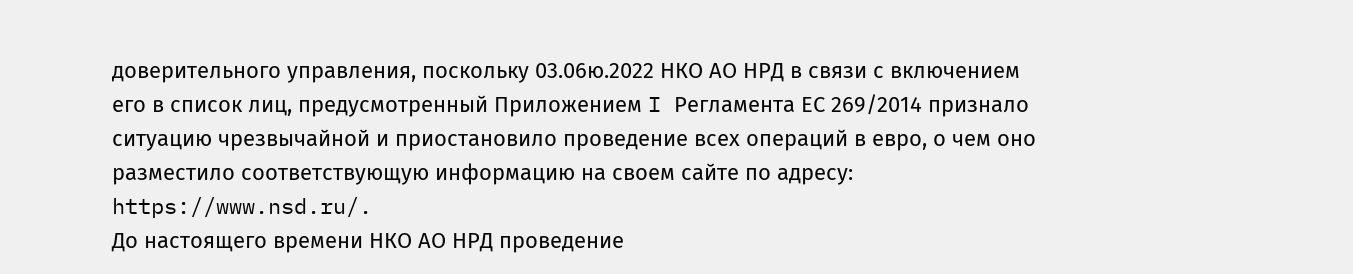доверительного управления, поскольку 03.06ю.2022 НКО АО НРД в связи с включением его в список лиц, предусмотренный Приложением I Регламента ЕС 269/2014 признало ситуацию чрезвычайной и приостановило проведение всех операций в евро, о чем оно разместило соответствующую информацию на своем сайте по адресу: https://www.nsd.ru/.
До настоящего времени НКО АО НРД проведение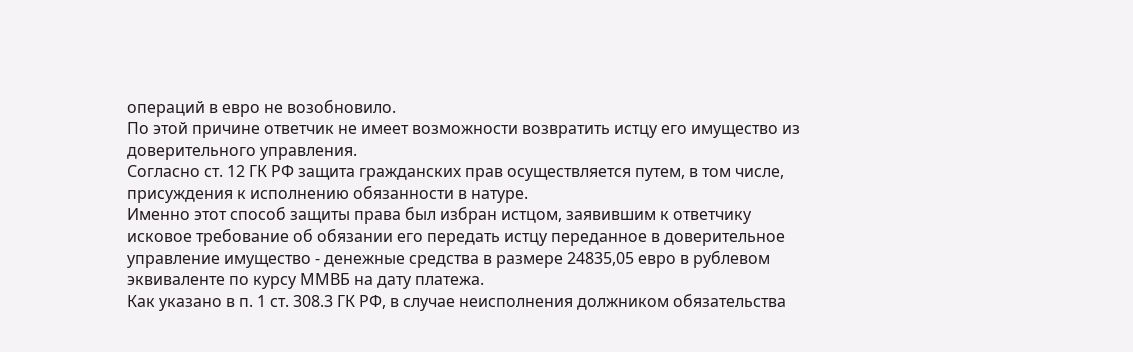операций в евро не возобновило.
По этой причине ответчик не имеет возможности возвратить истцу его имущество из доверительного управления.
Согласно ст. 12 ГК РФ защита гражданских прав осуществляется путем, в том числе, присуждения к исполнению обязанности в натуре.
Именно этот способ защиты права был избран истцом, заявившим к ответчику исковое требование об обязании его передать истцу переданное в доверительное управление имущество - денежные средства в размере 24835,05 евро в рублевом эквиваленте по курсу ММВБ на дату платежа.
Как указано в п. 1 ст. 308.3 ГК РФ, в случае неисполнения должником обязательства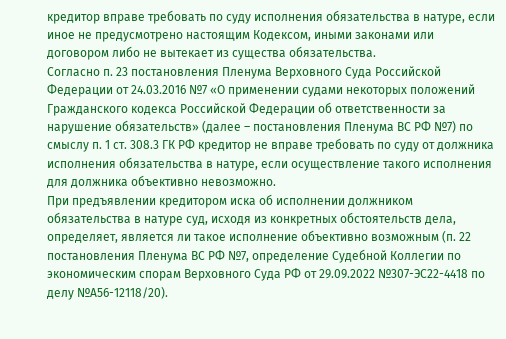кредитор вправе требовать по суду исполнения обязательства в натуре, если иное не предусмотрено настоящим Кодексом, иными законами или договором либо не вытекает из существа обязательства.
Согласно п. 23 постановления Пленума Верховного Суда Российской Федерации от 24.03.2016 №7 «О применении судами некоторых положений Гражданского кодекса Российской Федерации об ответственности за нарушение обязательств» (далее – постановления Пленума ВС РФ №7) по смыслу п. 1 ст. 308.3 ГК РФ кредитор не вправе требовать по суду от должника исполнения обязательства в натуре, если осуществление такого исполнения для должника объективно невозможно.
При предъявлении кредитором иска об исполнении должником обязательства в натуре суд, исходя из конкретных обстоятельств дела, определяет, является ли такое исполнение объективно возможным (п. 22 постановления Пленума ВС РФ №7, определение Судебной Коллегии по экономическим спорам Верховного Суда РФ от 29.09.2022 №307-ЭС22-4418 по делу №А56-12118/20).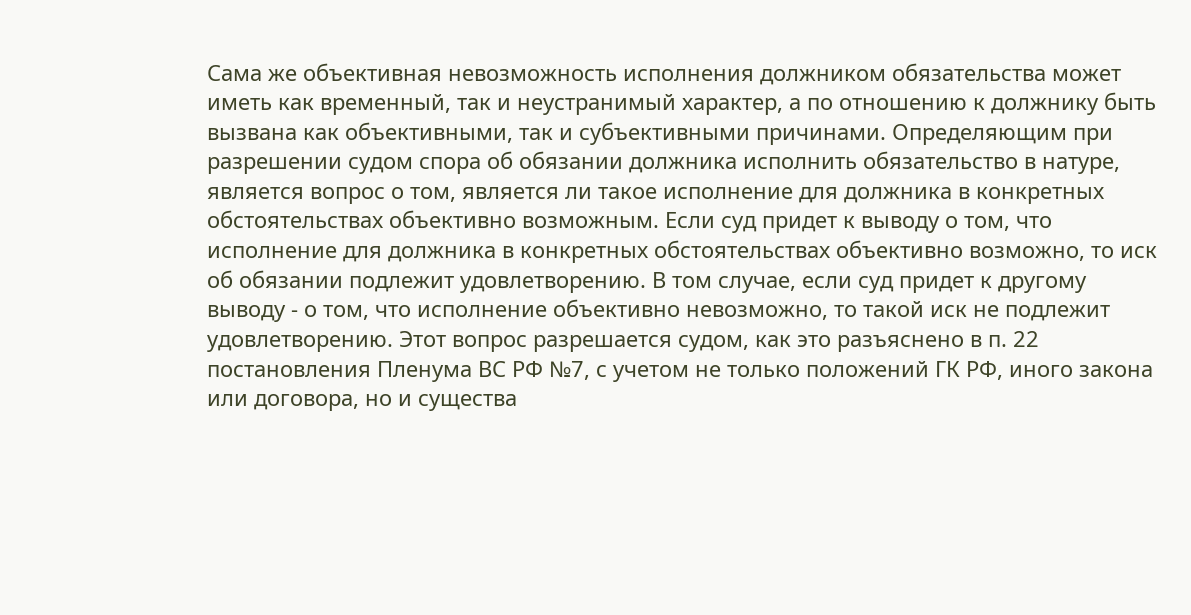Сама же объективная невозможность исполнения должником обязательства может иметь как временный, так и неустранимый характер, а по отношению к должнику быть вызвана как объективными, так и субъективными причинами. Определяющим при разрешении судом спора об обязании должника исполнить обязательство в натуре, является вопрос о том, является ли такое исполнение для должника в конкретных обстоятельствах объективно возможным. Если суд придет к выводу о том, что исполнение для должника в конкретных обстоятельствах объективно возможно, то иск об обязании подлежит удовлетворению. В том случае, если суд придет к другому выводу - о том, что исполнение объективно невозможно, то такой иск не подлежит удовлетворению. Этот вопрос разрешается судом, как это разъяснено в п. 22 постановления Пленума ВС РФ №7, с учетом не только положений ГК РФ, иного закона или договора, но и существа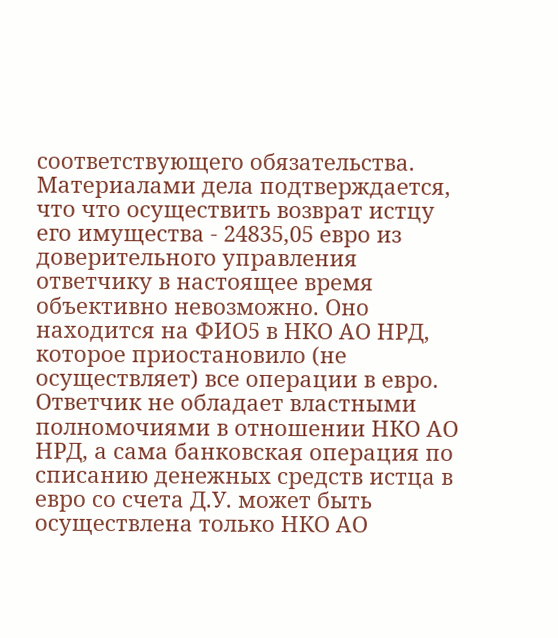соответствующего обязательства.
Материалами дела подтверждается, что что осуществить возврат истцу его имущества - 24835,05 евро из доверительного управления ответчику в настоящее время объективно невозможно. Оно находится на ФИО5 в НКО АО НРД, которое приостановило (не осуществляет) все операции в евро. Ответчик не обладает властными полномочиями в отношении НКО АО НРД, а сама банковская операция по списанию денежных средств истца в евро со счета Д.У. может быть осуществлена только НКО АО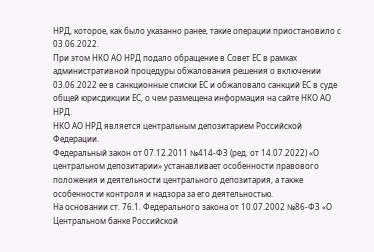НРД, которое, как было указанно ранее, такие операции приостановило с 03.06.2022.
При этом НКО АО НРД подало обращение в Совет ЕС в рамках административной процедуры обжалования решения о включении 03.06.2022 ее в санкционные списки ЕС и обжаловало санкций ЕС в суде общей юрисдикции ЕС, о чем размещена информация на сайте НКО АО НРД.
НКО АО НРД является центральным депозитарием Российской Федерации.
Федеральный закон от 07.12.2011 №414-ФЗ (ред. от 14.07.2022) «О центральном депозитарии» устанавливает особенности правового положения и деятельности центрального депозитария, а также особенности контроля и надзора за его деятельностью.
На основании ст. 76.1. Федерального закона от 10.07.2002 №86-ФЗ «О Центральном банке Российской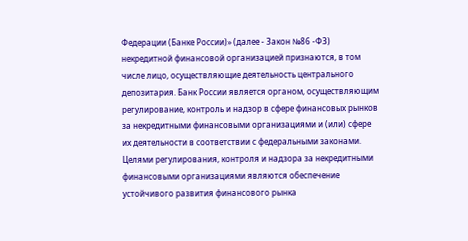Федерации (Банке России)» (далее - Закон №86 -ФЗ) некредитной финансовой организацией признаются, в том числе лицо, осуществляющие деятельность центрального депозитария. Банк России является органом, осуществляющим регулирование, контроль и надзор в сфере финансовых рынков за некредитными финансовыми организациями и (или) сфере их деятельности в соответствии с федеральными законами.
Целями регулирования, контроля и надзора за некредитными финансовыми организациями являются обеспечение устойчивого развития финансового рынка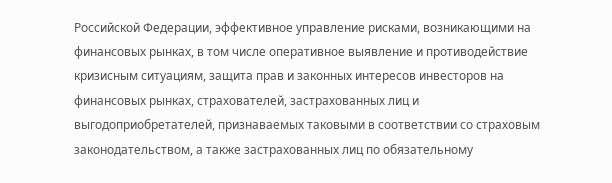Российской Федерации, эффективное управление рисками, возникающими на финансовых рынках, в том числе оперативное выявление и противодействие кризисным ситуациям, защита прав и законных интересов инвесторов на финансовых рынках, страхователей, застрахованных лиц и выгодоприобретателей, признаваемых таковыми в соответствии со страховым законодательством, а также застрахованных лиц по обязательному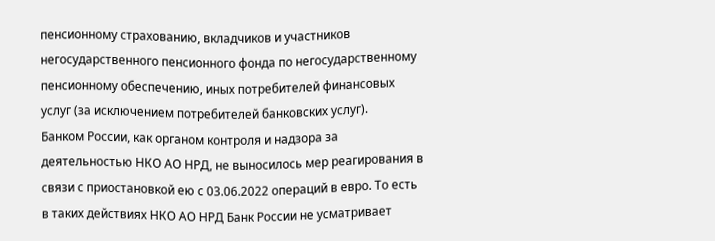пенсионному страхованию, вкладчиков и участников негосударственного пенсионного фонда по негосударственному пенсионному обеспечению, иных потребителей финансовых услуг (за исключением потребителей банковских услуг).
Банком России, как органом контроля и надзора за деятельностью НКО АО НРД, не выносилось мер реагирования в связи с приостановкой ею с 03.06.2022 операций в евро. То есть в таких действиях НКО АО НРД Банк России не усматривает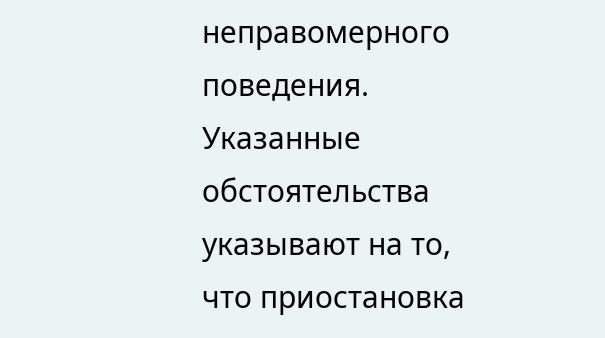неправомерного поведения.
Указанные обстоятельства указывают на то, что приостановка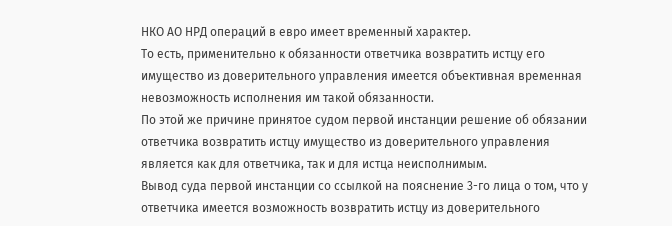НКО АО НРД операций в евро имеет временный характер.
То есть, применительно к обязанности ответчика возвратить истцу его имущество из доверительного управления имеется объективная временная невозможность исполнения им такой обязанности.
По этой же причине принятое судом первой инстанции решение об обязании ответчика возвратить истцу имущество из доверительного управления является как для ответчика, так и для истца неисполнимым.
Вывод суда первой инстанции со ссылкой на пояснение 3-го лица о том, что у ответчика имеется возможность возвратить истцу из доверительного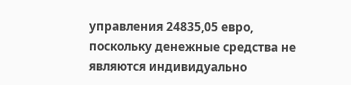управления 24835,05 евро, поскольку денежные средства не являются индивидуально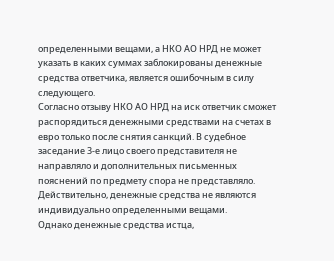определенными вещами, а НКО АО НРД не может указать в каких суммах заблокированы денежные средства ответчика, является ошибочным в силу следующего.
Согласно отзыву НКО АО НРД на иск ответчик сможет распорядиться денежными средствами на счетах в евро только после снятия санкций. В судебное заседание 3-е лицо своего представителя не направляло и дополнительных письменных пояснений по предмету спора не представляло.
Действительно, денежные средства не являются индивидуально определенными вещами.
Однако денежные средства истца,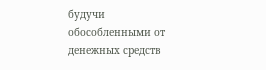будучи обособленными от денежных средств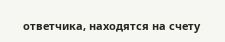ответчика, находятся на счету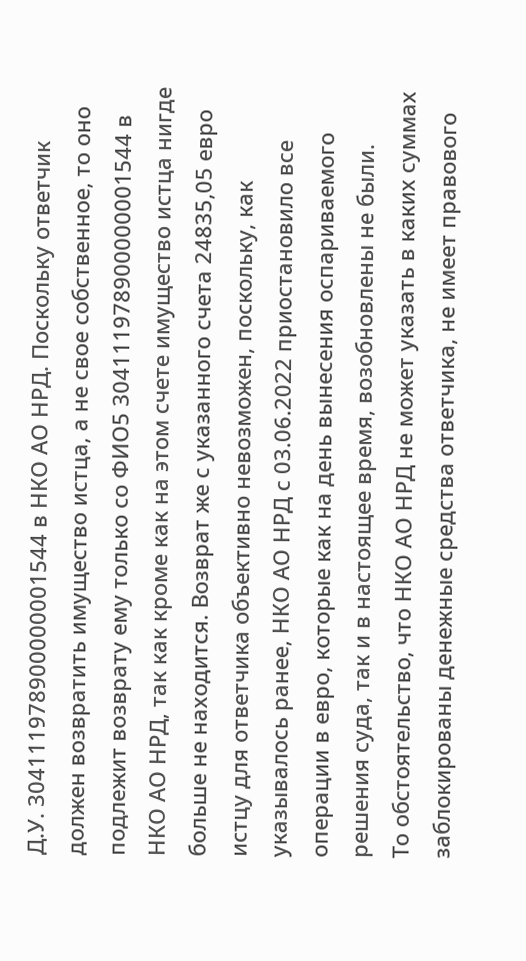Д.У. 304111978900000001544 в НКО АО НРД. Поскольку ответчик должен возвратить имущество истца, а не свое собственное, то оно подлежит возврату ему только со ФИО5 304111978900000001544 в НКО АО НРД, так как кроме как на этом счете имущество истца нигде больше не находится. Возврат же с указанного счета 24835,05 евро истцу для ответчика объективно невозможен, поскольку, как указывалось ранее, НКО АО НРД с 03.06.2022 приостановило все операции в евро, которые как на день вынесения оспариваемого решения суда, так и в настоящее время, возобновлены не были.
То обстоятельство, что НКО АО НРД не может указать в каких суммах заблокированы денежные средства ответчика, не имеет правового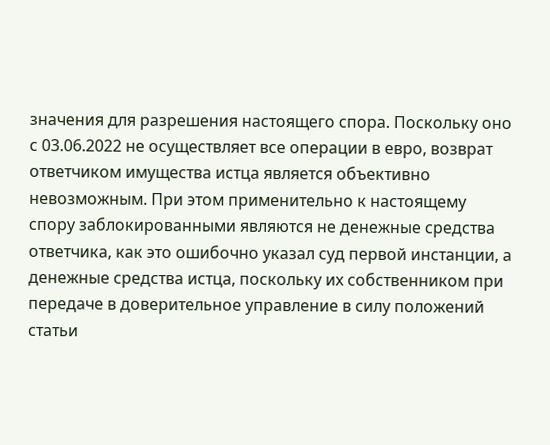значения для разрешения настоящего спора. Поскольку оно с 03.06.2022 не осуществляет все операции в евро, возврат ответчиком имущества истца является объективно невозможным. При этом применительно к настоящему спору заблокированными являются не денежные средства ответчика, как это ошибочно указал суд первой инстанции, а денежные средства истца, поскольку их собственником при передаче в доверительное управление в силу положений статьи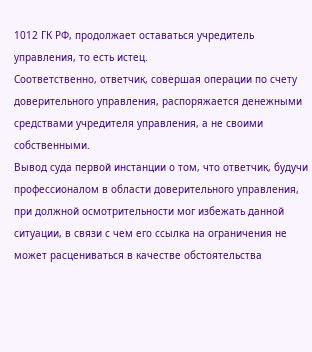1012 ГК РФ, продолжает оставаться учредитель управления, то есть истец.
Соответственно, ответчик, совершая операции по счету доверительного управления, распоряжается денежными средствами учредителя управления, а не своими собственными.
Вывод суда первой инстанции о том, что ответчик, будучи профессионалом в области доверительного управления, при должной осмотрительности мог избежать данной ситуации, в связи с чем его ссылка на ограничения не может расцениваться в качестве обстоятельства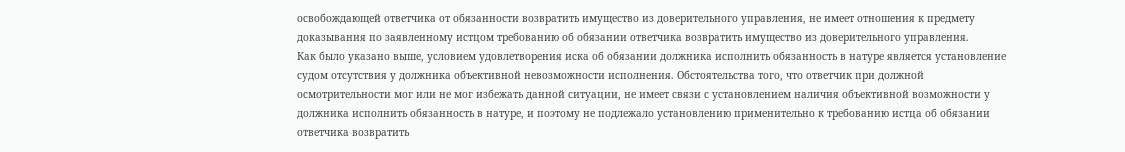освобождающей ответчика от обязанности возвратить имущество из доверительного управления, не имеет отношения к предмету доказывания по заявленному истцом требованию об обязании ответчика возвратить имущество из доверительного управления.
Как было указано выше, условием удовлетворения иска об обязании должника исполнить обязанность в натуре является установление судом отсутствия у должника объективной невозможности исполнения. Обстоятельства того, что ответчик при должной осмотрительности мог или не мог избежать данной ситуации, не имеет связи с установлением наличия объективной возможности у должника исполнить обязанность в натуре, и поэтому не подлежало установлению применительно к требованию истца об обязании ответчика возвратить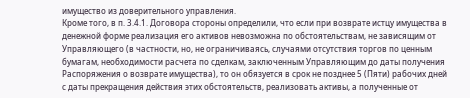имущество из доверительного управления.
Кроме того, в п. 3.4.1. Договора стороны определили, что если при возврате истцу имущества в денежной форме реализация его активов невозможна по обстоятельствам, не зависящим от Управляющего (в частности, но, не ограничиваясь, случаями отсутствия торгов по ценным бумагам, необходимости расчета по сделкам, заключенным Управляющим до даты получения Распоряжения о возврате имущества), то он обязуется в срок не позднее 5 (Пяти) рабочих дней с даты прекращения действия этих обстоятельств, реализовать активы, а полученные от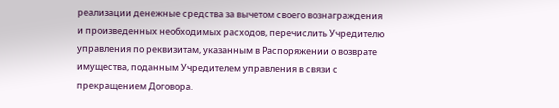реализации денежные средства за вычетом своего вознаграждения и произведенных необходимых расходов, перечислить Учредителю управления по реквизитам, указанным в Распоряжении о возврате имущества, поданным Учредителем управления в связи с прекращением Договора.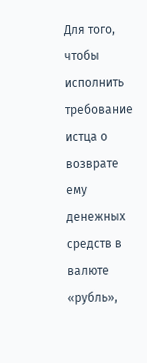Для того, чтобы исполнить требование истца о возврате ему денежных средств в валюте «рубль»,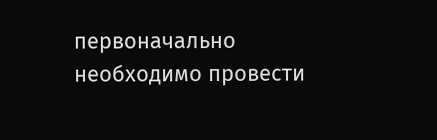первоначально необходимо провести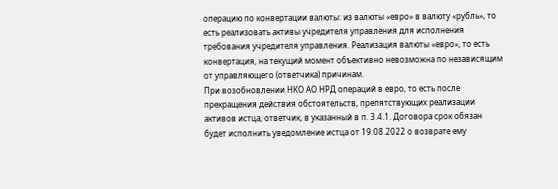операцию по конвертации валюты: из валюты «евро» в валюту «рубль», то есть реализовать активы учредителя управления для исполнения требования учредителя управления. Реализация валюты «евро», то есть конвертация, на текущий момент объективно невозможна по независящим от управляющего (ответчика) причинам.
При возобновлении НКО АО НРД операций в евро, то есть после прекращения действия обстоятельств, препятствующих реализации активов истца, ответчик, в указанный в п. 3.4.1. Договора срок обязан будет исполнить уведомление истца от 19.08.2022 о возврате ему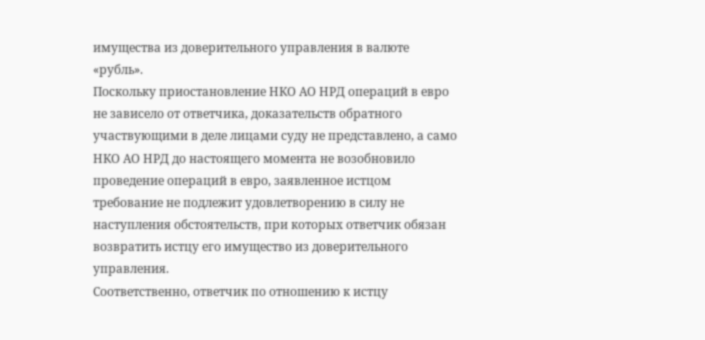имущества из доверительного управления в валюте «рубль».
Поскольку приостановление НКО АО НРД операций в евро не зависело от ответчика, доказательств обратного участвующими в деле лицами суду не представлено, а само НКО АО НРД до настоящего момента не возобновило проведение операций в евро, заявленное истцом требование не подлежит удовлетворению в силу не наступления обстоятельств, при которых ответчик обязан возвратить истцу его имущество из доверительного управления.
Соответственно, ответчик по отношению к истцу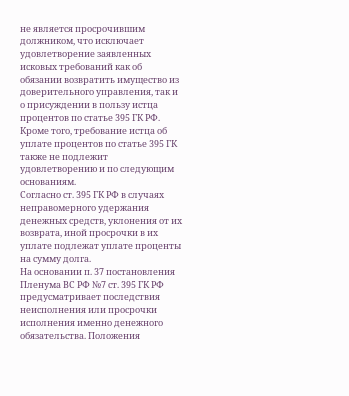не является просрочившим должником, что исключает удовлетворение заявленных исковых требований как об обязании возвратить имущество из доверительного управления, так и о присуждении в пользу истца процентов по статье 395 ГК РФ.
Кроме того, требование истца об уплате процентов по статье 395 ГК также не подлежит удовлетворению и по следующим основаниям.
Согласно ст. 395 ГК РФ в случаях неправомерного удержания денежных средств, уклонения от их возврата, иной просрочки в их уплате подлежат уплате проценты на сумму долга.
На основании п. 37 постановления Пленума ВС РФ №7 ст. 395 ГК РФ предусматривает последствия неисполнения или просрочки исполнения именно денежного обязательства. Положения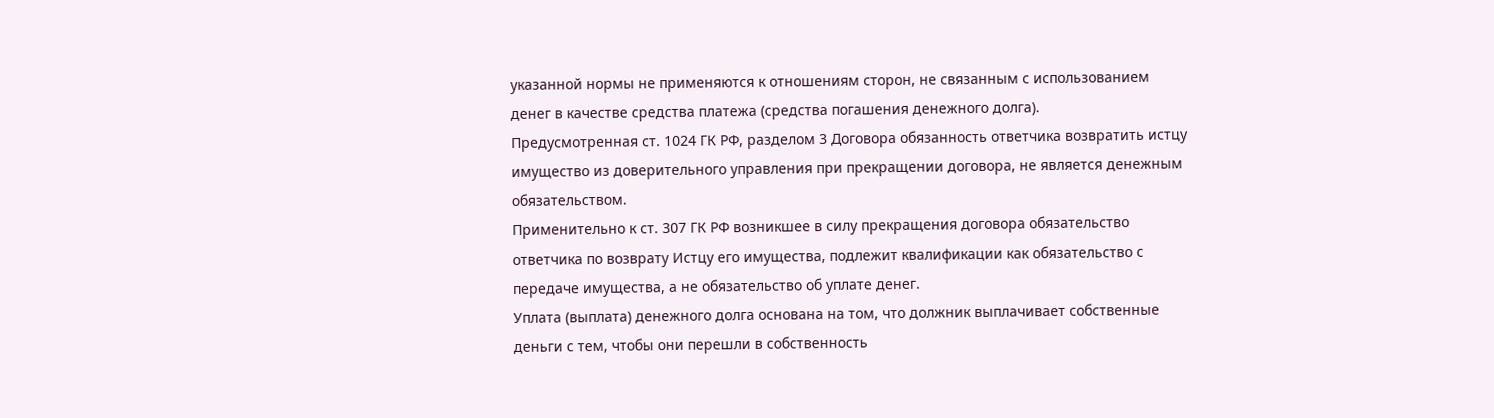указанной нормы не применяются к отношениям сторон, не связанным с использованием денег в качестве средства платежа (средства погашения денежного долга).
Предусмотренная ст. 1024 ГК РФ, разделом 3 Договора обязанность ответчика возвратить истцу имущество из доверительного управления при прекращении договора, не является денежным обязательством.
Применительно к ст. 307 ГК РФ возникшее в силу прекращения договора обязательство ответчика по возврату Истцу его имущества, подлежит квалификации как обязательство с передаче имущества, а не обязательство об уплате денег.
Уплата (выплата) денежного долга основана на том, что должник выплачивает собственные деньги с тем, чтобы они перешли в собственность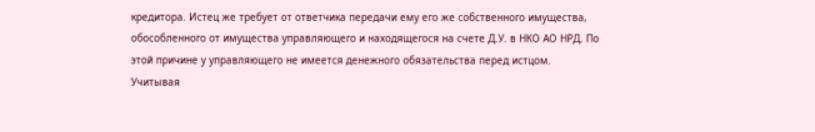кредитора. Истец же требует от ответчика передачи ему его же собственного имущества, обособленного от имущества управляющего и находящегося на счете Д.У. в НКО АО НРД. По этой причине у управляющего не имеется денежного обязательства перед истцом.
Учитывая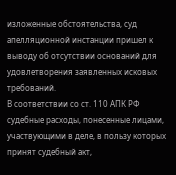изложенные обстоятельства, суд апелляционной инстанции пришел к выводу об отсутствии оснований для удовлетворения заявленных исковых требований.
В соответствии со ст. 110 АПК РФ судебные расходы, понесенные лицами, участвующими в деле, в пользу которых принят судебный акт,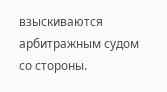взыскиваются арбитражным судом со стороны.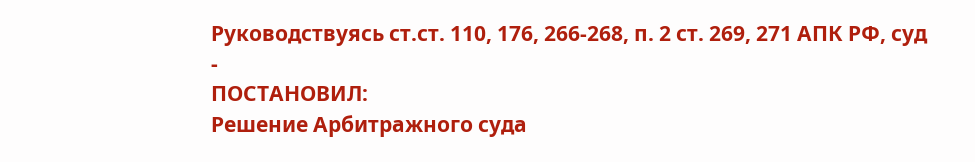Руководствуясь ст.ст. 110, 176, 266-268, п. 2 ст. 269, 271 АПК РФ, суд -
ПОСТАНОВИЛ:
Решение Арбитражного суда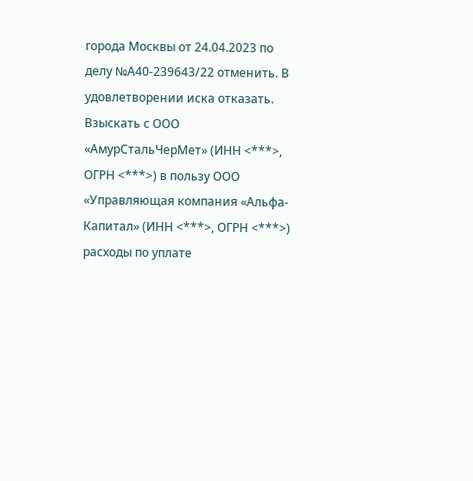города Москвы от 24.04.2023 по делу №А40-239643/22 отменить. В удовлетворении иска отказать.
Взыскать с ООО «АмурСтальЧерМет» (ИНН <***>, ОГРН <***>) в пользу ООО «Управляющая компания «Альфа-Капитал» (ИНН <***>, ОГРН <***>) расходы по уплате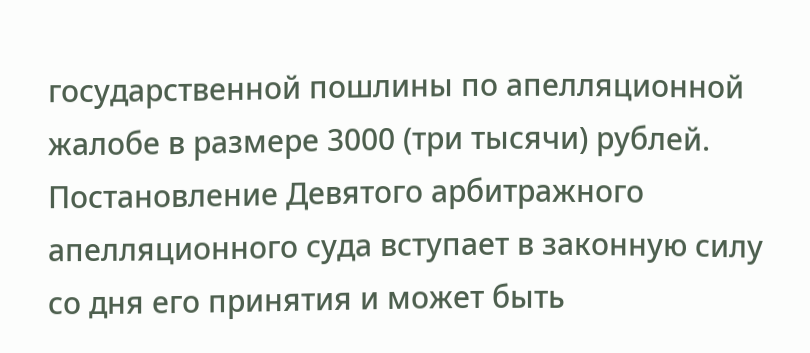государственной пошлины по апелляционной жалобе в размере 3000 (три тысячи) рублей.
Постановление Девятого арбитражного апелляционного суда вступает в законную силу со дня его принятия и может быть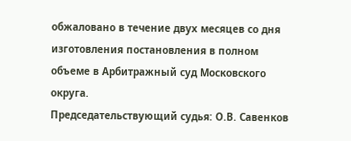обжаловано в течение двух месяцев со дня изготовления постановления в полном объеме в Арбитражный суд Московского округа.
Председательствующий судья: О.В. Савенков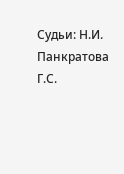Судьи: Н.И. Панкратова
Г.С.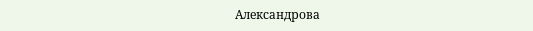Александрова